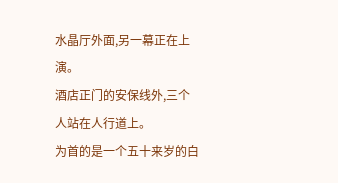水晶厅外面,另一幕正在上演。
酒店正门的安保线外,三个人站在人行道上。
为首的是一个五十来岁的白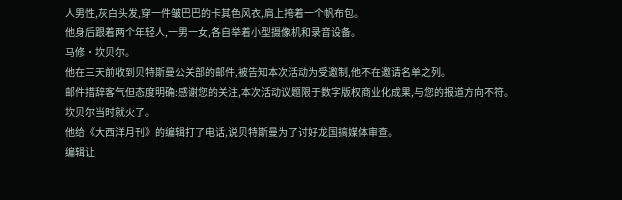人男性,灰白头发,穿一件皱巴巴的卡其色风衣,肩上挎着一个帆布包。
他身后跟着两个年轻人,一男一女,各自举着小型摄像机和录音设备。
马修·坎贝尔。
他在三天前收到贝特斯曼公关部的邮件,被告知本次活动为受邀制,他不在邀请名单之列。
邮件措辞客气但态度明确:感谢您的关注,本次活动议题限于数字版权商业化成果,与您的报道方向不符。
坎贝尔当时就火了。
他给《大西洋月刊》的编辑打了电话,说贝特斯曼为了讨好龙国搞媒体审查。
编辑让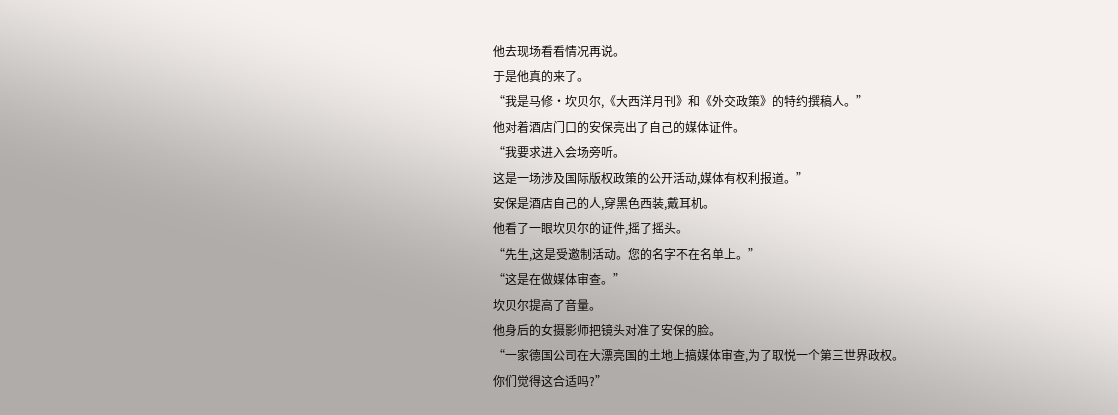他去现场看看情况再说。
于是他真的来了。
“我是马修·坎贝尔,《大西洋月刊》和《外交政策》的特约撰稿人。”
他对着酒店门口的安保亮出了自己的媒体证件。
“我要求进入会场旁听。
这是一场涉及国际版权政策的公开活动,媒体有权利报道。”
安保是酒店自己的人,穿黑色西装,戴耳机。
他看了一眼坎贝尔的证件,摇了摇头。
“先生,这是受邀制活动。您的名字不在名单上。”
“这是在做媒体审查。”
坎贝尔提高了音量。
他身后的女摄影师把镜头对准了安保的脸。
“一家德国公司在大漂亮国的土地上搞媒体审查,为了取悦一个第三世界政权。
你们觉得这合适吗?”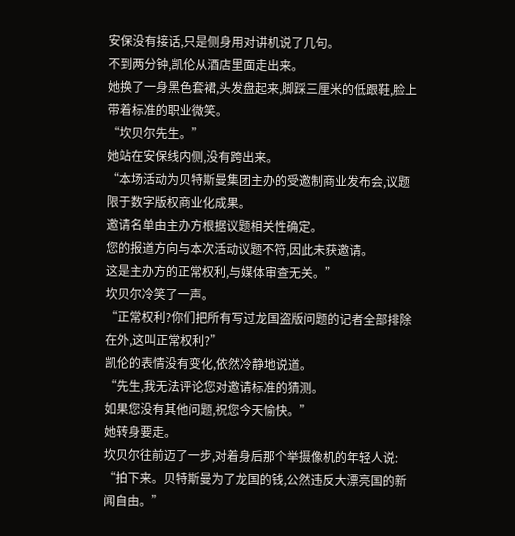安保没有接话,只是侧身用对讲机说了几句。
不到两分钟,凯伦从酒店里面走出来。
她换了一身黑色套裙,头发盘起来,脚踩三厘米的低跟鞋,脸上带着标准的职业微笑。
“坎贝尔先生。”
她站在安保线内侧,没有跨出来。
“本场活动为贝特斯曼集团主办的受邀制商业发布会,议题限于数字版权商业化成果。
邀请名单由主办方根据议题相关性确定。
您的报道方向与本次活动议题不符,因此未获邀请。
这是主办方的正常权利,与媒体审查无关。”
坎贝尔冷笑了一声。
“正常权利?你们把所有写过龙国盗版问题的记者全部排除在外,这叫正常权利?”
凯伦的表情没有变化,依然冷静地说道。
“先生,我无法评论您对邀请标准的猜测。
如果您没有其他问题,祝您今天愉快。”
她转身要走。
坎贝尔往前迈了一步,对着身后那个举摄像机的年轻人说:
“拍下来。贝特斯曼为了龙国的钱,公然违反大漂亮国的新闻自由。”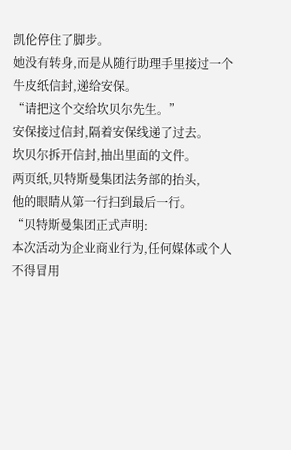凯伦停住了脚步。
她没有转身,而是从随行助理手里接过一个牛皮纸信封,递给安保。
“请把这个交给坎贝尔先生。”
安保接过信封,隔着安保线递了过去。
坎贝尔拆开信封,抽出里面的文件。
两页纸,贝特斯曼集团法务部的抬头,
他的眼睛从第一行扫到最后一行。
“贝特斯曼集团正式声明:
本次活动为企业商业行为,任何媒体或个人不得冒用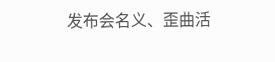发布会名义、歪曲活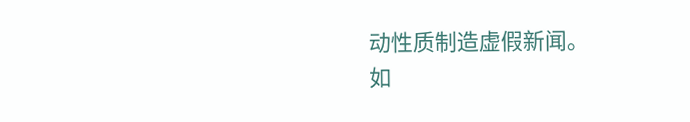动性质制造虚假新闻。
如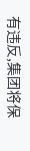有违反,集团将保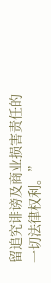留追究诽谤及商业损害责任的一切法律权利。”